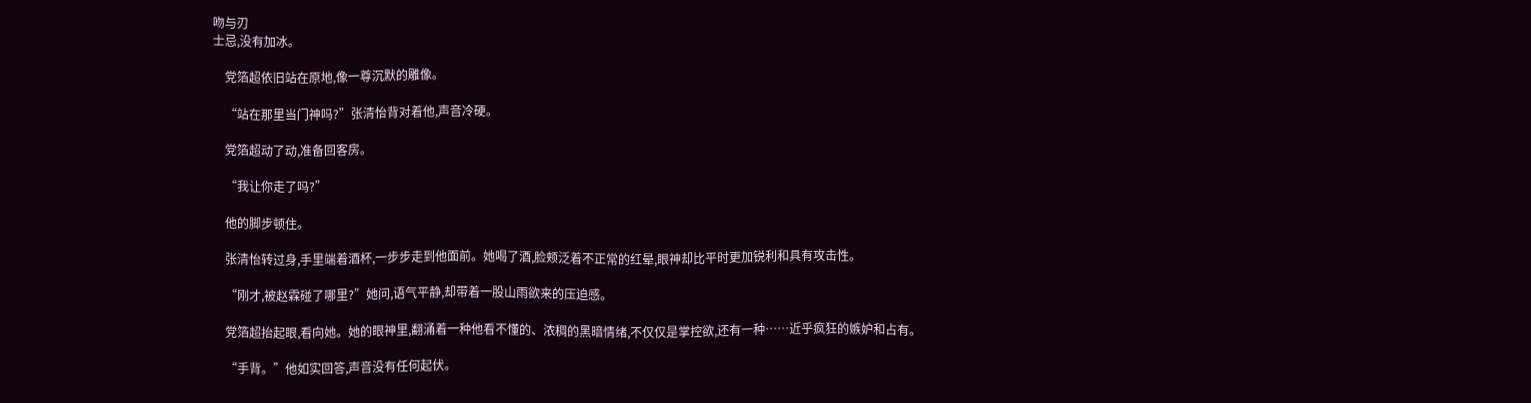吻与刃
士忌,没有加冰。

    党箔超依旧站在原地,像一尊沉默的雕像。

    “站在那里当门神吗?”张清怡背对着他,声音冷硬。

    党箔超动了动,准备回客房。

    “我让你走了吗?”

    他的脚步顿住。

    张清怡转过身,手里端着酒杯,一步步走到他面前。她喝了酒,脸颊泛着不正常的红晕,眼神却比平时更加锐利和具有攻击性。

    “刚才,被赵霖碰了哪里?”她问,语气平静,却带着一股山雨欲来的压迫感。

    党箔超抬起眼,看向她。她的眼神里,翻涌着一种他看不懂的、浓稠的黑暗情绪,不仅仅是掌控欲,还有一种……近乎疯狂的嫉妒和占有。

    “手背。”他如实回答,声音没有任何起伏。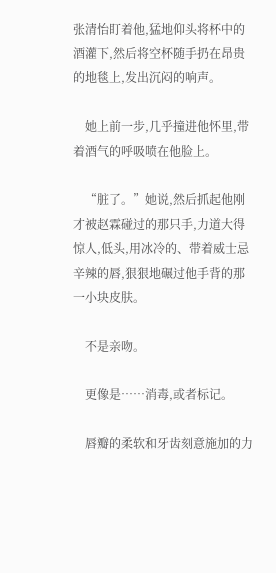张清怡盯着他,猛地仰头将杯中的酒灌下,然后将空杯随手扔在昂贵的地毯上,发出沉闷的响声。

    她上前一步,几乎撞进他怀里,带着酒气的呼吸喷在他脸上。

    “脏了。”她说,然后抓起他刚才被赵霖碰过的那只手,力道大得惊人,低头,用冰冷的、带着威士忌辛辣的唇,狠狠地碾过他手背的那一小块皮肤。

    不是亲吻。

    更像是……消毒,或者标记。

    唇瓣的柔软和牙齿刻意施加的力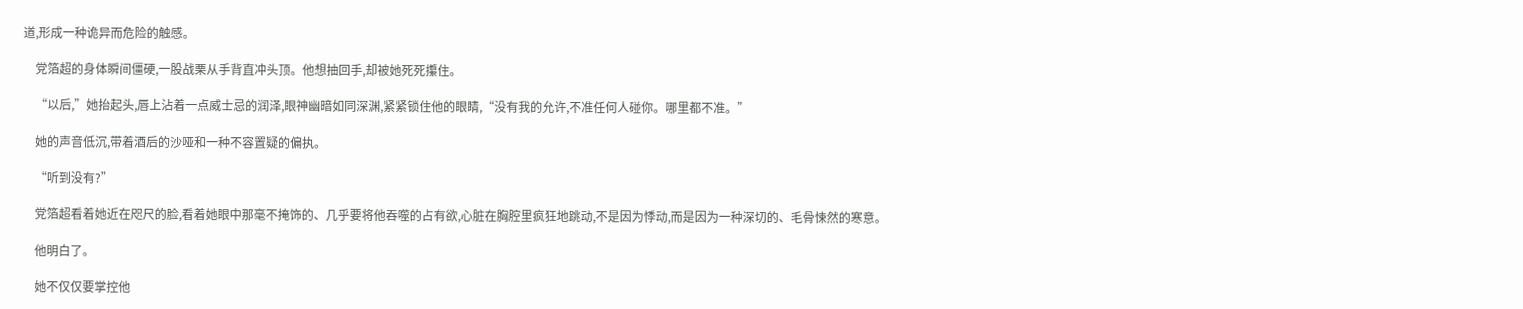道,形成一种诡异而危险的触感。

    党箔超的身体瞬间僵硬,一股战栗从手背直冲头顶。他想抽回手,却被她死死攥住。

    “以后,”她抬起头,唇上沾着一点威士忌的润泽,眼神幽暗如同深渊,紧紧锁住他的眼睛,“没有我的允许,不准任何人碰你。哪里都不准。”

    她的声音低沉,带着酒后的沙哑和一种不容置疑的偏执。

    “听到没有?”

    党箔超看着她近在咫尺的脸,看着她眼中那毫不掩饰的、几乎要将他吞噬的占有欲,心脏在胸腔里疯狂地跳动,不是因为悸动,而是因为一种深切的、毛骨悚然的寒意。

    他明白了。

    她不仅仅要掌控他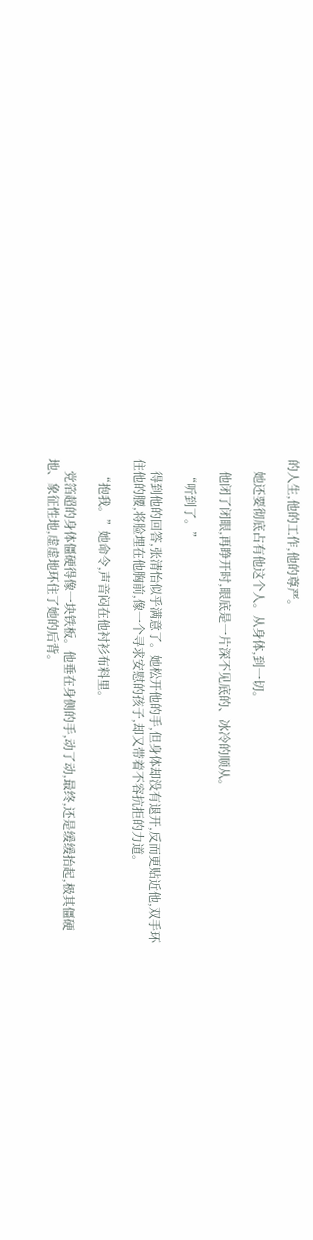的人生,他的工作,他的尊严。

    她还要彻底占有他这个人。从身体,到一切。

    他闭了闭眼,再睁开时,眼底是一片深不见底的、冰冷的顺从。

    “听到了。”

    得到他的回答,张清怡似乎满意了。她松开他的手,但身体却没有退开,反而更贴近他,双手环住他的腰,将脸埋在他胸前,像一个寻求安慰的孩子,却又带着不容抗拒的力道。

    “抱我。”她命令,声音闷在他衬衫布料里。

    党箔超的身体僵硬得像一块铁板。他垂在身侧的手,动了动,最终,还是缓缓抬起,极其僵硬地、象征性地,虚虚地环住了她的后背。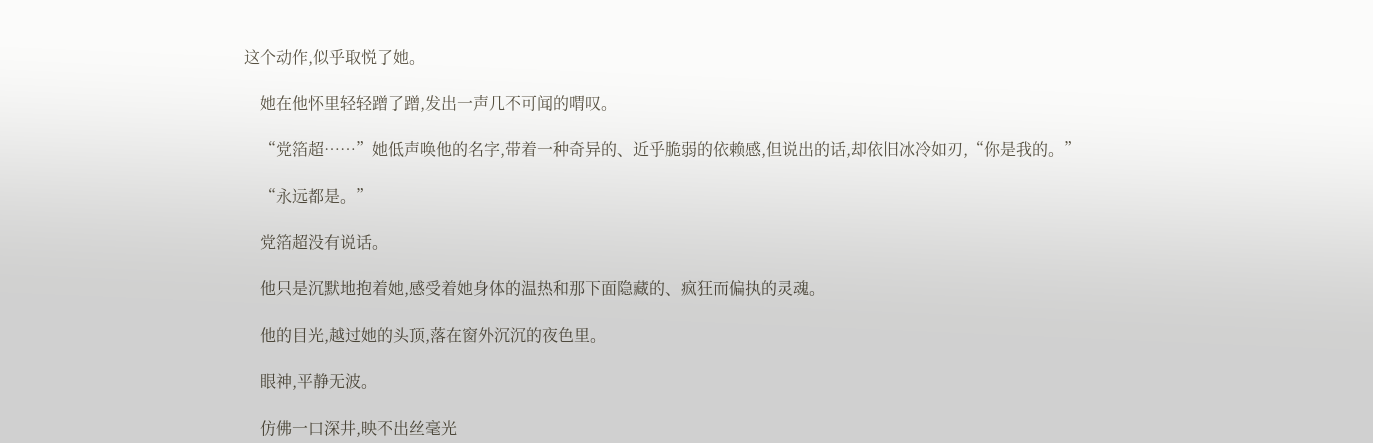这个动作,似乎取悦了她。

    她在他怀里轻轻蹭了蹭,发出一声几不可闻的喟叹。

    “党箔超……”她低声唤他的名字,带着一种奇异的、近乎脆弱的依赖感,但说出的话,却依旧冰冷如刃,“你是我的。”

    “永远都是。”

    党箔超没有说话。

    他只是沉默地抱着她,感受着她身体的温热和那下面隐藏的、疯狂而偏执的灵魂。

    他的目光,越过她的头顶,落在窗外沉沉的夜色里。

    眼神,平静无波。

    仿佛一口深井,映不出丝毫光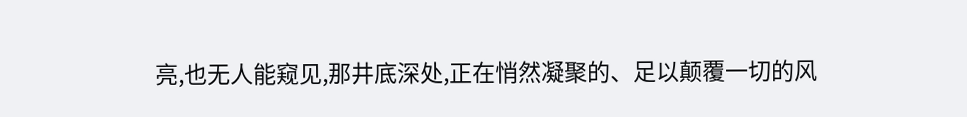亮,也无人能窥见,那井底深处,正在悄然凝聚的、足以颠覆一切的风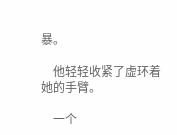暴。

    他轻轻收紧了虚环着她的手臂。

    一个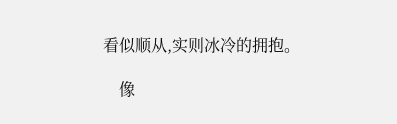看似顺从,实则冰冷的拥抱。

    像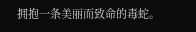拥抱一条美丽而致命的毒蛇。